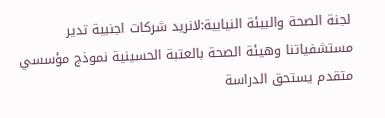لجنة الصحة والبيئة النيابية:لانريد شركات اجنبية تدير مستشفياتنا وهيئة الصحة بالعتبة الحسينية نموذج مؤسسي متقدم يستحق الدراسة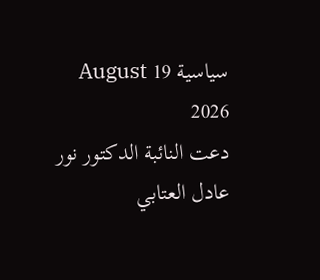سياسية 19 August 2026
دعت النائبة الدكتور نور عادل العتابي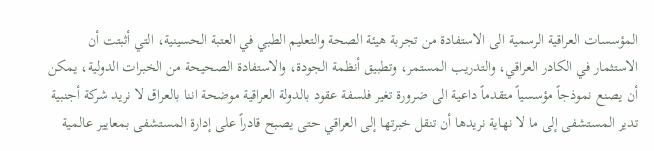المؤسسات العراقية الرسمية الى الاستفادة من تجربة هيئة الصحة والتعليم الطبي في العتبة الحسينية، التي أثبتت أن الاستثمار في الكادر العراقي، والتدريب المستمر، وتطبيق أنظمة الجودة، والاستفادة الصحيحة من الخبرات الدولية، يمكن أن يصنع نموذجاً مؤسسياً متقدماً داعية الى ضرورة تغير فلسفة عقود بالدولة العراقية موضحة اننا بالعراق لا نريد شركة أجنبية تدير المستشفى إلى ما لا نهاية نريدها أن تنقل خبرتها إلى العراقي حتى يصبح قادراً على إدارة المستشفى بمعايير عالمية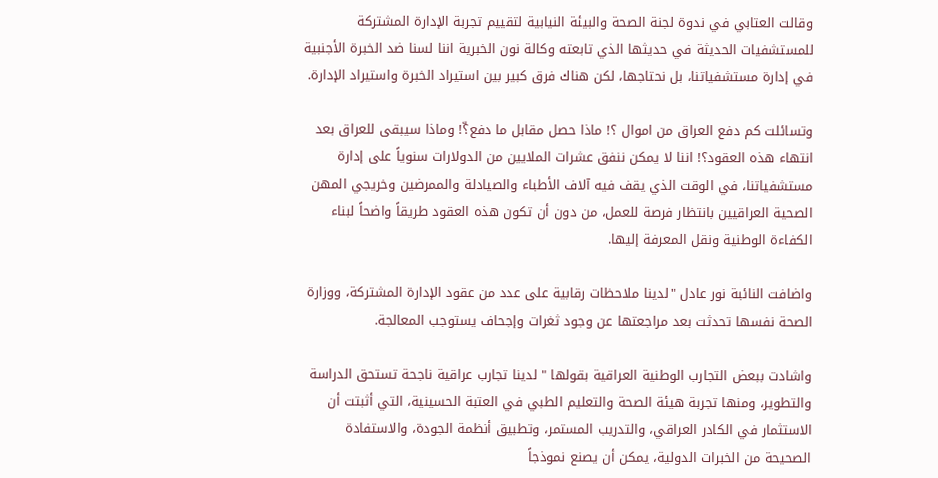وقالت العتابي في ندوة لجنة الصحة والبيئة النيابية لتقييم تجربة الإدارة المشتركة للمستشفيات الحديثة في حديثها الذي تابعته وكالة نون الخبرية اننا لسنا ضد الخبرة الأجنبية في إدارة مستشفياتنا، بل نحتاجها، لكن هناك فرق كبير بين استيراد الخبرة واستيراد الإدارة.

وتسائلت كم دفع العراق من اموال ؟! ماذا حصل مقابل ما دفع؟ّ! وماذا سيبقى للعراق بعد انتهاء هذه العقود؟! اننا لا يمكن ننفق عشرات الملايين من الدولارات سنوياً على إدارة مستشفياتنا، في الوقت الذي يقف فيه آلاف الأطباء والصيادلة والممرضين وخريجي المهن الصحية العراقيين بانتظار فرصة للعمل، من دون أن تكون هذه العقود طريقاً واضحاً لبناء الكفاءة الوطنية ونقل المعرفة إليها.

واضافت النائبة نور عادل "لدينا ملاحظات رقابية على عدد من عقود الإدارة المشتركة، ووزارة الصحة نفسها تحدثت بعد مراجعتها عن وجود ثغرات وإجحاف يستوجب المعالجة.

واشادت ببعض التجارب الوطنية العراقية بقولها " لدينا تجارب عراقية ناجحة تستحق الدراسة والتطوير، ومنها تجربة هيئة الصحة والتعليم الطبي في العتبة الحسينية، التي أثبتت أن الاستثمار في الكادر العراقي، والتدريب المستمر، وتطبيق أنظمة الجودة، والاستفادة الصحيحة من الخبرات الدولية، يمكن أن يصنع نموذجاً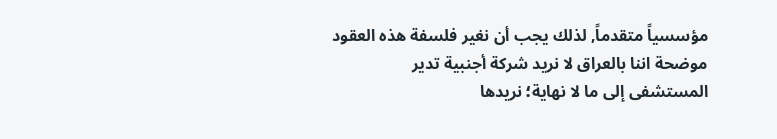مؤسسياً متقدماً, لذلك يجب أن نغير فلسفة هذه العقود موضحة اننا بالعراق لا نريد شركة أجنبية تدير المستشفى إلى ما لا نهاية؛ نريدها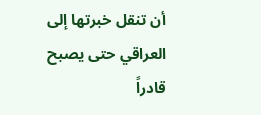أن تنقل خبرتها إلى العراقي حتى يصبح قادراً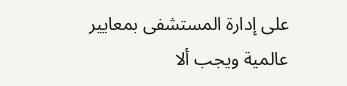على إدارة المستشفى بمعايير عالمية ويجب ألا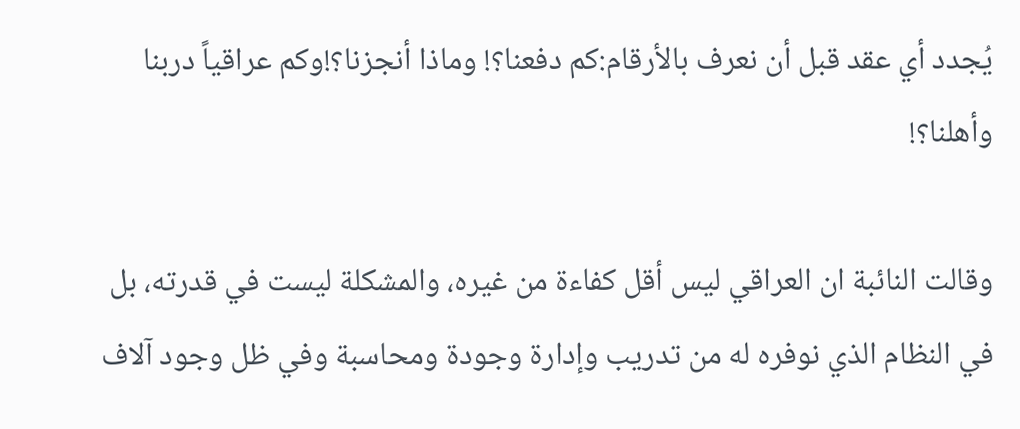يُجدد أي عقد قبل أن نعرف بالأرقام:كم دفعنا؟! وماذا أنجزنا؟!وكم عراقياً دربنا وأهلنا؟!

وقالت النائبة ان العراقي ليس أقل كفاءة من غيره، والمشكلة ليست في قدرته، بل في النظام الذي نوفره له من تدريب وإدارة وجودة ومحاسبة وفي ظل وجود آلاف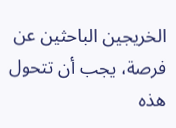الخريجين الباحثين عن فرصة، يجب أن تتحول هذه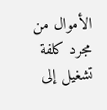الأموال من مجرد كلفة تشغيل إلى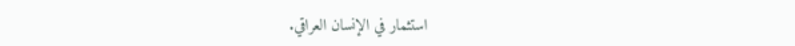استثمار في الإنسان العراقي.